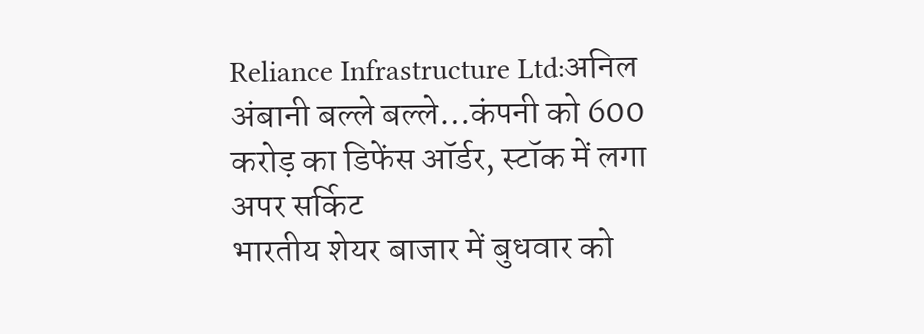Reliance Infrastructure Ltd:अनिल अंबानी बल्ले बल्ले…कंपनी को 600 करोड़ का डिफेंस ऑर्डर, स्टॉक में लगा अपर सर्किट
भारतीय शेयर बाजार में बुधवार को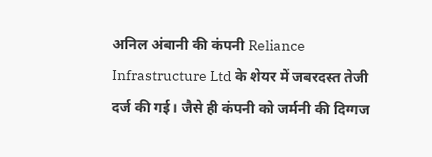अनिल अंबानी की कंपनी Reliance Infrastructure Ltd के शेयर में जबरदस्त तेजी दर्ज की गई। जैसे ही कंपनी को जर्मनी की दिग्गज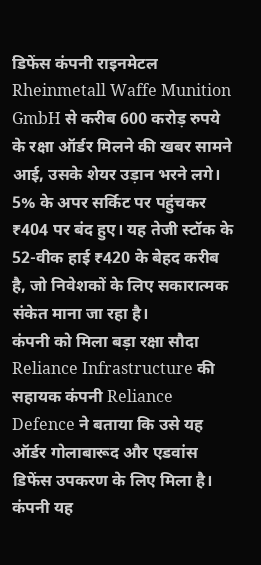डिफेंस कंपनी राइनमेटल Rheinmetall Waffe Munition GmbH से करीब 600 करोड़ रुपये के रक्षा ऑर्डर मिलने की खबर सामने आई, उसके शेयर उड़ान भरने लगे। 5% के अपर सर्किट पर पहुंचकर ₹404 पर बंद हुए। यह तेजी स्टॉक के 52-वीक हाई ₹420 के बेहद करीब है, जो निवेशकों के लिए सकारात्मक संकेत माना जा रहा है।
कंपनी को मिला बड़ा रक्षा सौदा
Reliance Infrastructure की सहायक कंपनी Reliance Defence ने बताया कि उसे यह ऑर्डर गोलाबारूद और एडवांस डिफेंस उपकरण के लिए मिला है। कंपनी यह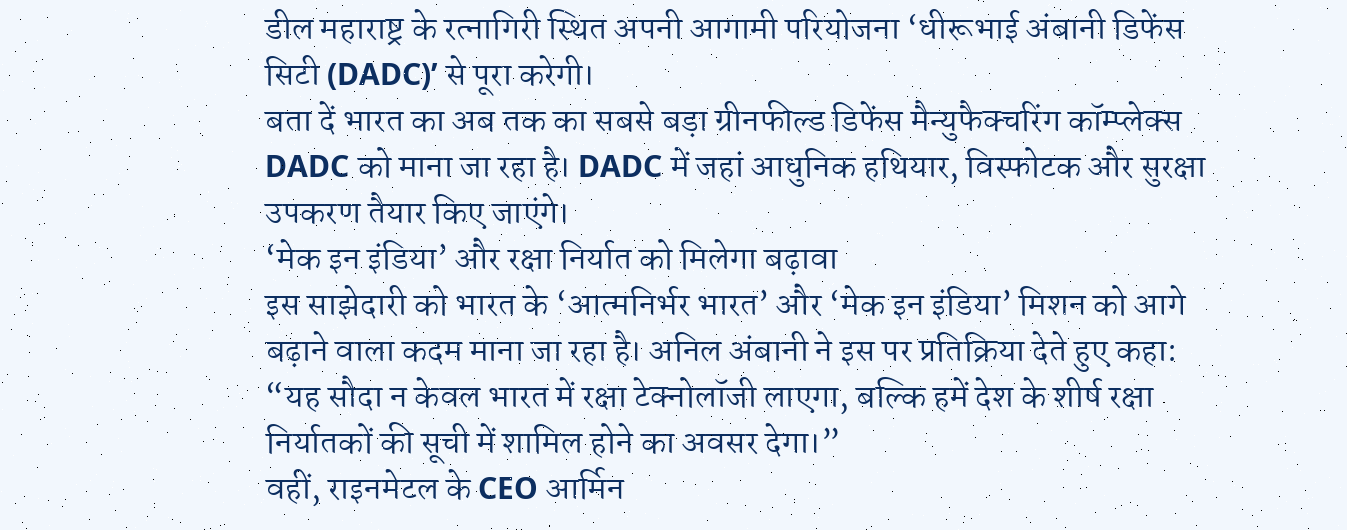डील महाराष्ट्र के रत्नागिरी स्थित अपनी आगामी परियोजना ‘धीरूभाई अंबानी डिफेंस सिटी (DADC)’ से पूरा करेगी।
बता दें भारत का अब तक का सबसे बड़ा ग्रीनफील्ड डिफेंस मैन्युफैक्चरिंग कॉम्प्लेक्स DADC को माना जा रहा है। DADC में जहां आधुनिक हथियार, विस्फोटक और सुरक्षा उपकरण तैयार किए जाएंगे।
‘मेक इन इंडिया’ और रक्षा निर्यात को मिलेगा बढ़ावा
इस साझेदारी को भारत के ‘आत्मनिर्भर भारत’ और ‘मेक इन इंडिया’ मिशन को आगे बढ़ाने वाला कदम माना जा रहा है। अनिल अंबानी ने इस पर प्रतिक्रिया देते हुए कहा: “यह सौदा न केवल भारत में रक्षा टेक्नोलॉजी लाएगा, बल्कि हमें देश के शीर्ष रक्षा निर्यातकों की सूची में शामिल होने का अवसर देगा।”
वहीं, राइनमेटल के CEO आर्मिन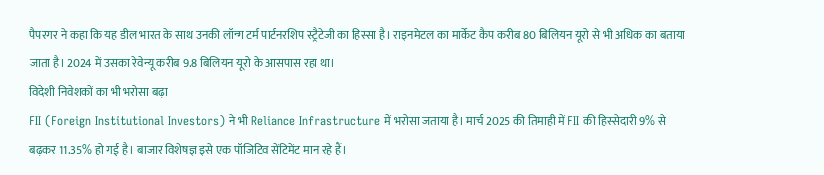पैपरगर ने कहा कि यह डील भारत के साथ उनकी लॉन्ग टर्म पार्टनरशिप स्ट्रैटेजी का हिस्सा है। राइनमेटल का मार्केट कैप करीब 80 बिलियन यूरो से भी अधिक का बताया जाता है। 2024 में उसका रेवेन्यू करीब 9.8 बिलियन यूरो के आसपास रहा था।
विदेशी निवेशकों का भी भरोसा बढ़ा
FII (Foreign Institutional Investors) ने भी Reliance Infrastructure में भरोसा जताया है। मार्च 2025 की तिमाही में FII की हिस्सेदारी 9% से बढ़कर 11.35% हो गई है। बाजार विशेषज्ञ इसे एक पॉजिटिव सेंटिमेंट मान रहे हैं।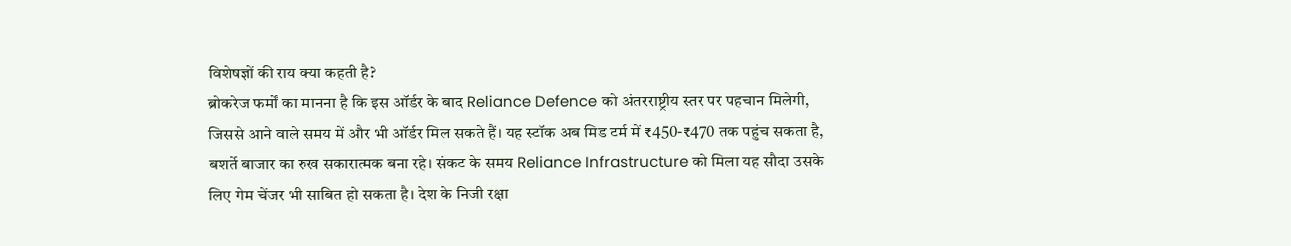विशेषज्ञों की राय क्या कहती है?
ब्रोकरेज फर्मों का मानना है कि इस ऑर्डर के बाद Reliance Defence को अंतरराष्ट्रीय स्तर पर पहचान मिलेगी, जिससे आने वाले समय में और भी ऑर्डर मिल सकते हैं। यह स्टॉक अब मिड टर्म में ₹450-₹470 तक पहुंच सकता है, बशर्ते बाजार का रुख सकारात्मक बना रहे। संकट के समय Reliance Infrastructure को मिला यह सौदा उसके लिए गेम चेंजर भी साबित हो सकता है। देश के निजी रक्षा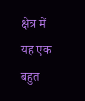क्षेत्र में यह एक बहुत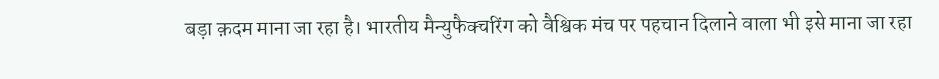बड़ा क़दम माना जा रहा है। भारतीय मैन्युफैक्चरिंग को वैश्विक मंच पर पहचान दिलाने वाला भी इसे माना जा रहा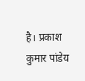है। प्रकाश कुमार पांडेय